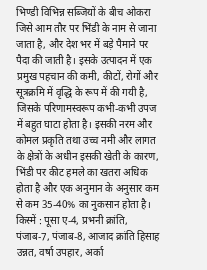भिण्डी विभिन्न सब्जियों के बीच ओकरा जिसे आम तौर पर भिंडी के नाम से जाना जाता है, और देश भर में बड़े पैमाने पर पैदा की जाती है। इसके उत्पादन में एक प्रमुख पहचान की कमी, कीटों, रोगों और सूत्रक्रमि में वृद्धि के रूप में की गयी है, जिसके परिणामस्वरूप कभी-कभी उपज में बहुत घाटा होता है। इसकी नरम और कोमल प्रकृति तथा उच्च नमी और लागत के क्षेत्रों के अधीन इसकी खेती के कारण, भिंडी पर कीट हमले का खतरा अधिक होता है और एक अनुमान के अनुसार कम से कम 35-40% का नुकसान होता है। किस्में : पूसा ए-4, प्रभनी क्रांति, पंजाब-7, पंजाब-8, आजाद क्रांति हिसाह उन्नत, वर्षा उपहार, अर्का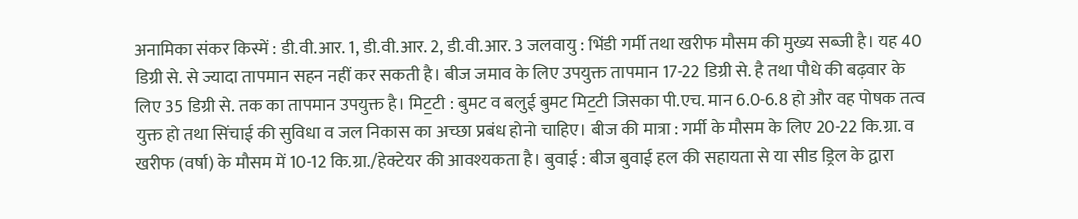अनामिका संकर किस्में : डी.वी.आर. 1, डी.वी.आर. 2, डी.वी.आर. 3 जलवायु : भिंडी गर्मी तथा खरीफ मौसम की मुख्य सब्जी है। यह 40 डिग्री से. से ज्यादा तापमान सहन नहीं कर सकती है। बीज जमाव के लिए उपयुक्त तापमान 17-22 डिग्री से. है तथा पौधे की बढ़वार के लिए 35 डिग्री से. तक का तापमान उपयुक्त है। मिट॒टी : बुमट व बलुई बुमट मिट॒टी जिसका पी.एच. मान 6.0-6.8 हो और वह पोषक तत्व युक्त हो तथा सिंचाई की सुविधा व जल निकास का अच्छा प्रबंध होनो चाहिए। बीज की मात्रा : गर्मी के मौसम के लिए 20-22 कि.ग्रा. व खरीफ (वर्षा) के मौसम में 10-12 कि.ग्रा./हेक्टेयर की आवश्यकता है। बुवाई : बीज बुवाई हल की सहायता से या सीड ड्रिल के द्वारा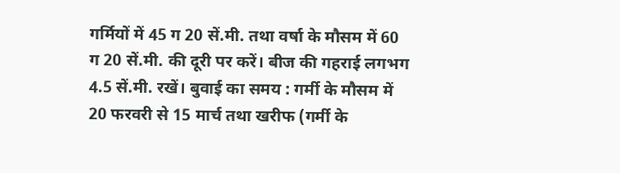गर्मियों में 45 ग 20 सें.मी. तथा वर्षा के मौसम में 60 ग 20 सें.मी. की दूरी पर करें। बीज की गहराई लगभग 4.5 सें.मी. रखें। बुवाई का समय : गर्मी के मौसम में 20 फरवरी से 15 मार्च तथा खरीफ (गर्मी के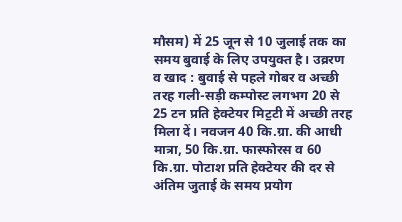मौसम) में 25 जून से 10 जुलाई तक का समय बुवाई के लिए उपयुक्त है। उव्ररण व खाद : बुवाई से पहले गोबर व अच्छी तरह गली-सड़ी कम्पोस्ट लगभग 20 से 25 टन प्रति हेक्टेयर मिट॒टी में अच्छी तरह मिला दें। नवजन 40 कि.ग्रा. की आधी मात्रा, 50 कि.ग्रा. फास्फोरस व 60 कि.ग्रा. पोटाश प्रति हेक्टेयर की दर से अंतिम जुताई के समय प्रयोग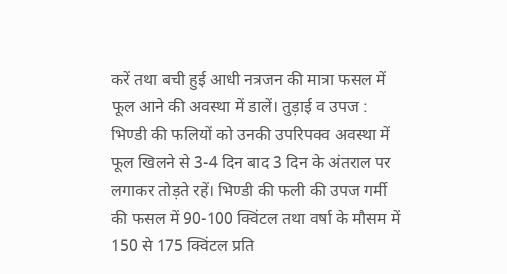करें तथा बची हुई आधी नत्रजन की मात्रा फसल में फूल आने की अवस्था में डालें। तुड़ाई व उपज : भिण्डी की फलियों को उनकी उपरिपक्व अवस्था में फूल खिलने से 3-4 दिन बाद 3 दिन के अंतराल पर लगाकर तोड़ते रहें। भिण्डी की फली की उपज गर्मी की फसल में 90-100 क्विंटल तथा वर्षा के मौसम में 150 से 175 क्विंटल प्रति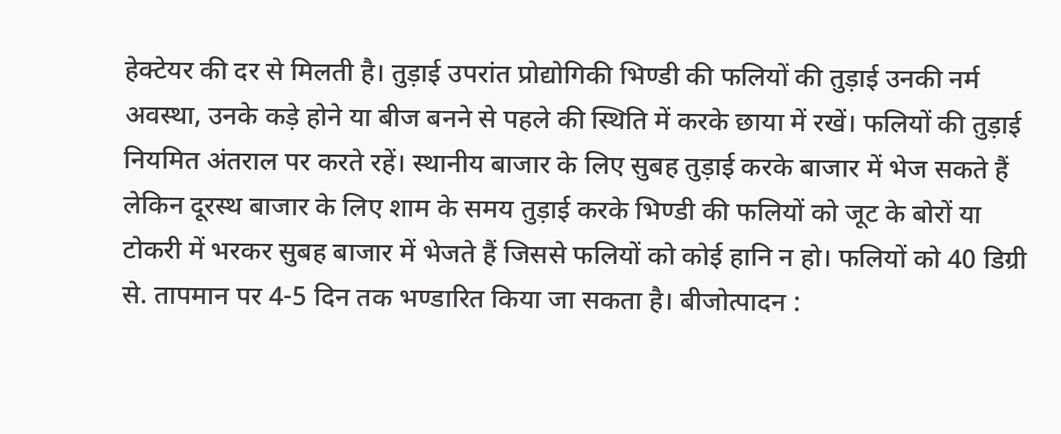हेक्टेयर की दर से मिलती है। तुड़ाई उपरांत प्रोद्योगिकी भिण्डी की फलियों की तुड़ाई उनकी नर्म अवस्था, उनके कड़े होने या बीज बनने से पहले की स्थिति में करके छाया में रखें। फलियों की तुड़ाई नियमित अंतराल पर करते रहें। स्थानीय बाजार के लिए सुबह तुड़ाई करके बाजार में भेज सकते हैं लेकिन दूरस्थ बाजार के लिए शाम के समय तुड़ाई करके भिण्डी की फलियों को जूट के बोरों या टोकरी में भरकर सुबह बाजार में भेजते हैं जिससे फलियों को कोई हानि न हो। फलियों को 40 डिग्री से. तापमान पर 4-5 दिन तक भण्डारित किया जा सकता है। बीजोत्पादन :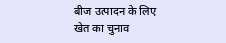बीज उत्पादन के लिए खेत का चुनाव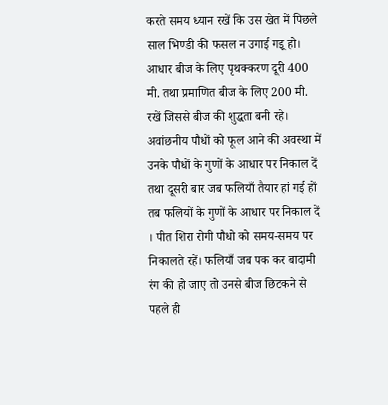करते समय ध्यान रखें कि उस खेत में पिछले साल भिण्डी की फसल न उगाई गइ्र हो। आधार बीज के लिए पृथक्करण दूरी 400 मी. तथा प्रमाणित बीज के लिए 200 मी. रखें जिससे बीज की शुद्धता बनी रहे। अवांछनीय पौधों को फूल आने की अवस्था में उनके पौधों के गुणों के आधार पर निकाल दें तथा दूसरी बार जब फलियाँ तैयार हां गई हों तब फलियों के गुणों के आधार पर निकाल दें । पीत शिरा रोगी पौधो को समय-समय पर निकालते रहें। फलियाँ जब पक कर बादामी रंग की हो जाए तो उनसे बीज छिटकने से पहले ही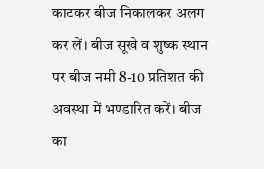काटकर बीज निकालकर अलग कर लें। बीज सूखे व शुष्क स्थान पर बीज नमी 8-10 प्रतिशत की अवस्था में भण्डारित करें। बीज का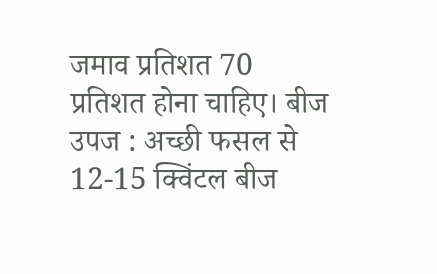जमाव प्रतिशत 70 प्रतिशत होना चाहिए। बीज उपज : अच्छी फसल से 12-15 क्विंटल बीज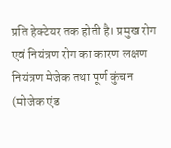प्रति हेक्टेयर तक होती है। प्रमुख रोग एवं नियंत्रण रोग का कारण लक्षण नियंत्रण मेजेक तथा पूर्ण कुंचन (मोजेक एंड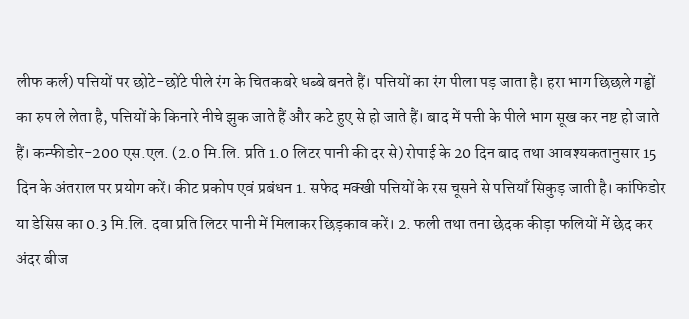लीफ कर्ल) पत्तियों पर छोटे-छोंटे पीले रंग के चितकबरे धब्बे बनते हैं। पत्तियों का रंग पीला पड़ जाता है। हरा भाग छिछले गड्ढों का रुप ले लेता है, पत्तियों के किनारे नीचे झुक जाते हैं और कटे हुए से हो जाते हैं। बाद में पत्ती के पीले भाग सूख कर नष्ट हो जाते हैं। कन्फीडोर-200 एस.एल. (2.0 मि.लि. प्रति 1.0 लिटर पानी की दर से) रोपाई के 20 दिन बाद तथा आवश्यकतानुसार 15 दिन के अंतराल पर प्रयोग करें। कीट प्रकोप एवं प्रबंधन 1. सफेद मक्खी पत्तियों के रस चूसने से पत्तियाँ सिकुड़ जाती है। कांफिडोर या डेसिस का 0.3 मि.लि. दवा प्रति लिटर पानी में मिलाकर छिड़काव करें। 2. फली तथा तना छेदक कीड़ा फलियों में छेद कर अंदर बीज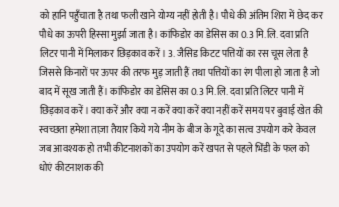को हानि पहुँचाता है तथा फली खाने योग्य नहीं होती है। पौधे की अंतिम शिरा में छेद कर पौधे का ऊपरी हिस्सा मुर्झा जाता है। कांफिडोर का डेसिस का 0.3 मि.लि. दवा प्रति लिटर पानी में मिलाकर छिड़काव करें। 3. जैसिड किटट पत्तियों का रस चूस लेता है जिससे किनारों पर ऊपर की तरफ मुड़ जाती हैं तथा पत्तियों का रंग पीला हो जाता है जो बाद में सूख जाती हैं। कांफिडोर का डेसिस का 0.3 मि.लि. दवा प्रति लिटर पानी में छिड़काव करें। क्या करें और क्या न करें क्या करें क्या नहीं करें समय पर बुवाई खेत की स्वच्छता हमेशा ताज़ा तैयार किये गये नीम के बीज के गूदे का सत्व उपयोग करे केवल जब आवश्यक हो तभी कीटनाशकों का उपयोग करें खपत से पहले भिंडी के फल को धोएं कीटनाशक की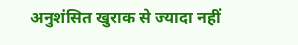अनुशंसित खुराक से ज्यादा नहीं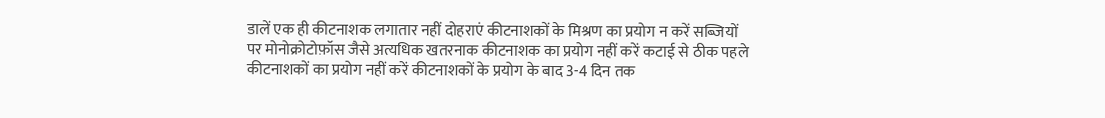डालें एक ही कीटनाशक लगातार नहीं दोहराएं कीटनाशकों के मिश्रण का प्रयोग न करें सब्जियों पर मोनोक्रोटोफ़ॉस जैसे अत्यधिक खतरनाक कीटनाशक का प्रयोग नहीं करें कटाई से ठीक पहले कीटनाशकों का प्रयोग नहीं करें कीटनाशकों के प्रयोग के बाद 3-4 दिन तक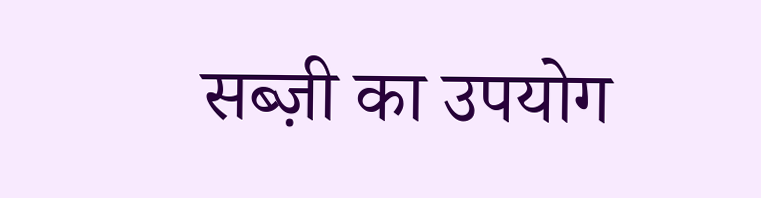सब्ज़ी का उपयोग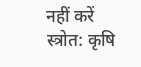नहीं करें स्त्रोत: कृषि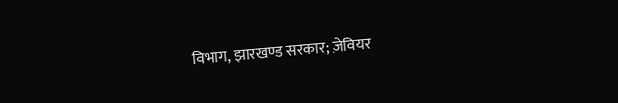विभाग, झारखण्ड सरकार; ज़ेवियर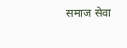समाज सेवा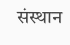संस्थान